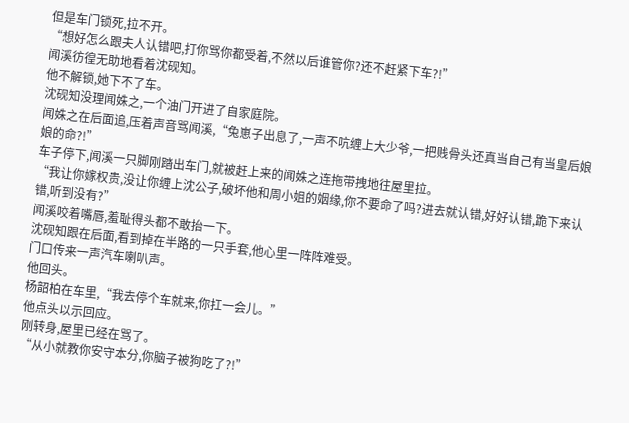但是车门锁死,拉不开。
“想好怎么跟夫人认错吧,打你骂你都受着,不然以后谁管你?还不赶紧下车?!”
闻溪彷徨无助地看着沈砚知。
他不解锁,她下不了车。
沈砚知没理闻姝之,一个油门开进了自家庭院。
闻姝之在后面追,压着声音骂闻溪,“兔崽子出息了,一声不吭缠上大少爷,一把贱骨头还真当自己有当皇后娘娘的命?!”
车子停下,闻溪一只脚刚踏出车门,就被赶上来的闻姝之连拖带拽地往屋里拉。
“我让你嫁权贵,没让你缠上沈公子,破坏他和周小姐的姻缘,你不要命了吗?进去就认错,好好认错,跪下来认错,听到没有?”
闻溪咬着嘴唇,羞耻得头都不敢抬一下。
沈砚知跟在后面,看到掉在半路的一只手套,他心里一阵阵难受。
门口传来一声汽车喇叭声。
他回头。
杨韶柏在车里,“我去停个车就来,你扛一会儿。”
他点头以示回应。
刚转身,屋里已经在骂了。
“从小就教你安守本分,你脑子被狗吃了?!”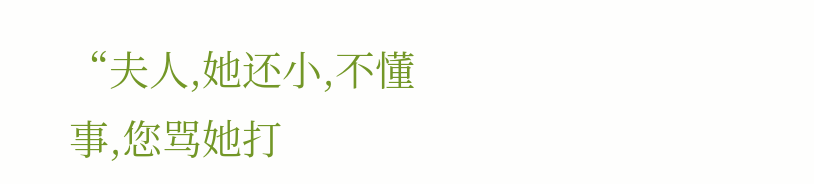“夫人,她还小,不懂事,您骂她打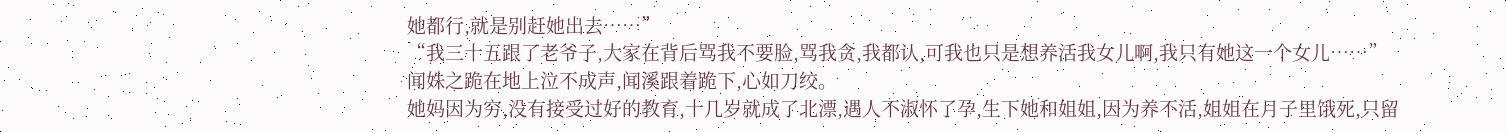她都行,就是别赶她出去……”
“我三十五跟了老爷子,大家在背后骂我不要脸,骂我贪,我都认,可我也只是想养活我女儿啊,我只有她这一个女儿……”
闻姝之跪在地上泣不成声,闻溪跟着跪下,心如刀绞。
她妈因为穷,没有接受过好的教育,十几岁就成了北漂,遇人不淑怀了孕,生下她和姐姐,因为养不活,姐姐在月子里饿死,只留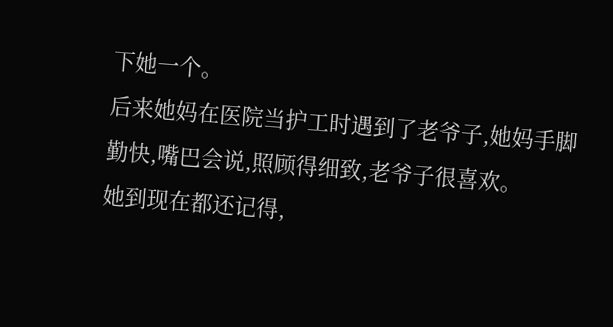下她一个。
后来她妈在医院当护工时遇到了老爷子,她妈手脚勤快,嘴巴会说,照顾得细致,老爷子很喜欢。
她到现在都还记得,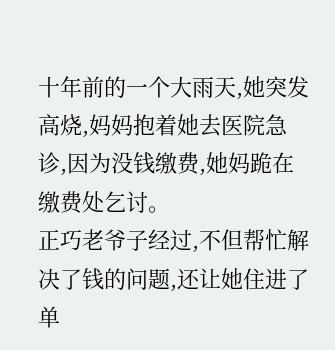十年前的一个大雨天,她突发高烧,妈妈抱着她去医院急诊,因为没钱缴费,她妈跪在缴费处乞讨。
正巧老爷子经过,不但帮忙解决了钱的问题,还让她住进了单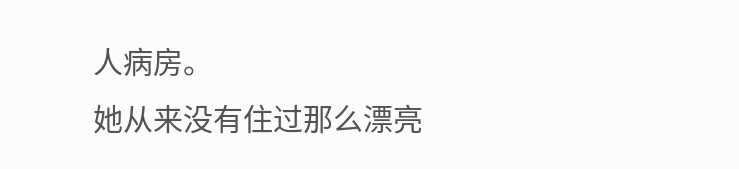人病房。
她从来没有住过那么漂亮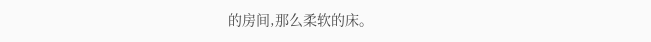的房间,那么柔软的床。